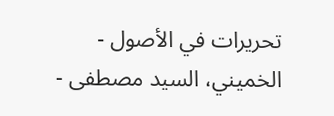تحريرات في الأصول - الخميني، السيد مصطفى -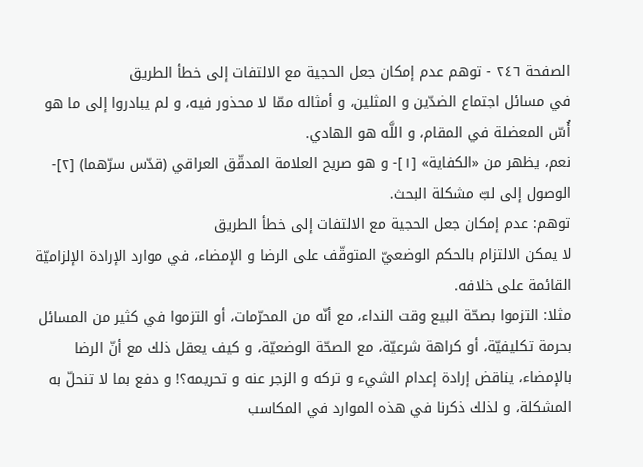الصفحة ٢٤٦ - توهم عدم إمكان جعل الحجية مع الالتفات إلى خطأ الطريق
في مسائل اجتماع الضدّين و المثلين، و أمثاله ممّا لا محذور فيه، و لم يبادروا إلى ما هو أُسّ المعضلة في المقام، و اللَّه هو الهادي.
نعم، يظهر من «الكفاية» [١]- و هو صريح العلامة المدقّق العراقي (قدّس سرّهما) [٢]- الوصول إلى لبّ مشكلة البحث.
توهم: عدم إمكان جعل الحجية مع الالتفات إلى خطأ الطريق
لا يمكن الالتزام بالحكم الوضعيّ المتوقّف على الرضا و الإمضاء، في موارد الإرادة الإلزاميّة القائمة على خلافه.
مثلا: التزموا بصحّة البيع وقت النداء، مع أنّه من المحرّمات، أو التزموا في كثير من المسائل بحرمة تكليفيّة، أو كراهة شرعيّة، مع الصحّة الوضعيّة، و كيف يعقل ذلك مع أنّ الرضا بالإمضاء، يناقض إرادة إعدام الشيء و تركه و الزجر عنه و تحريمه؟! و دفع بما لا تنحلّ به المشكلة، و لذلك ذكرنا في هذه الموارد في المكاسب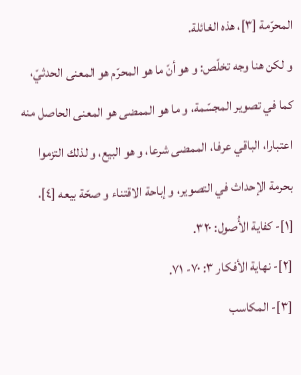المحرّمة [٣]، هذه الغائلة.
و لكن هنا وجه تخلّص: و هو أنّ ما هو المحرّم هو المعنى الحدثيّ، كما في تصوير المجسّمة، و ما هو الممضى هو المعنى الحاصل منه اعتبارا، الباقي عرفا، الممضى شرعا، و هو البيع، و لذلك التزموا بحرمة الإحداث في التصوير، و إباحة الاقتناء و صحّة بيعه [٤].
[١]- كفاية الأُصول: ٣٢٠.
[٢]- نهاية الأفكار ٣: ٧٠- ٧١.
[٣]- المكاسب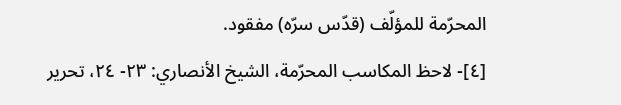المحرّمة للمؤلّف (قدّس سرّه) مفقود.
[٤]- لاحظ المكاسب المحرّمة، الشيخ الأنصاري: ٢٣- ٢٤، تحرير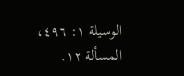الوسيلة ١: ٤٩٦، المسألة ١٢.